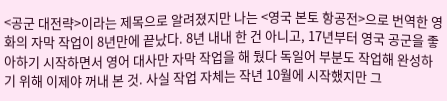<공군 대전략>이라는 제목으로 알려졌지만 나는 <영국 본토 항공전>으로 번역한 영화의 자막 작업이 8년만에 끝났다. 8년 내내 한 건 아니고, 17년부터 영국 공군을 좋아하기 시작하면서 영어 대사만 자막 작업을 해 뒀다 독일어 부분도 작업해 완성하기 위해 이제야 꺼내 본 것. 사실 작업 자체는 작년 10월에 시작했지만 그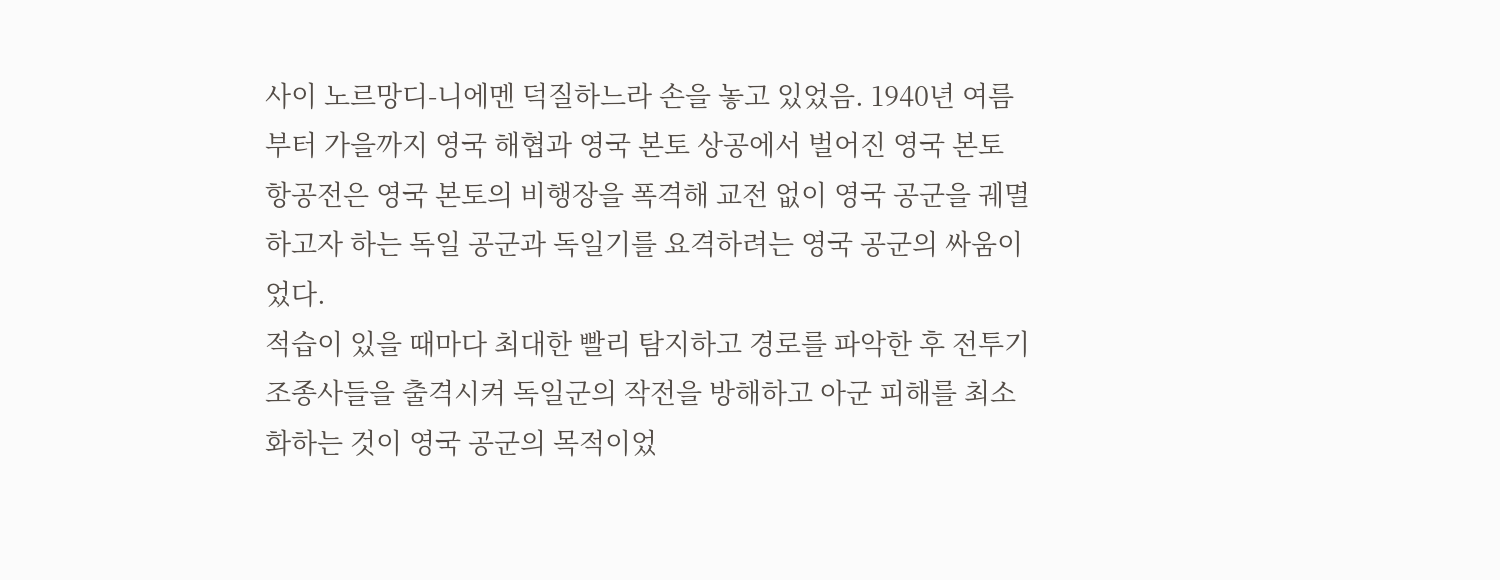사이 노르망디-니에멘 덕질하느라 손을 놓고 있었음. 1940년 여름부터 가을까지 영국 해협과 영국 본토 상공에서 벌어진 영국 본토 항공전은 영국 본토의 비행장을 폭격해 교전 없이 영국 공군을 궤멸하고자 하는 독일 공군과 독일기를 요격하려는 영국 공군의 싸움이었다.
적습이 있을 때마다 최대한 빨리 탐지하고 경로를 파악한 후 전투기 조종사들을 출격시켜 독일군의 작전을 방해하고 아군 피해를 최소화하는 것이 영국 공군의 목적이었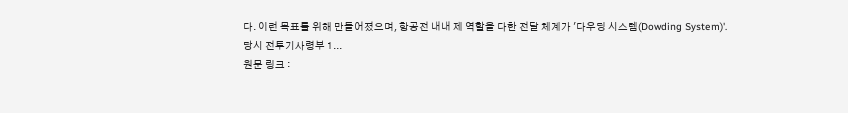다. 이런 목표를 위해 만들어졌으며, 항공전 내내 제 역할을 다한 전달 체계가 '다우딩 시스템(Dowding System)'.
당시 전투기사령부 1...
원문 링크 :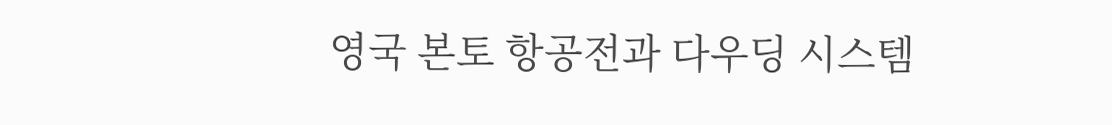영국 본토 항공전과 다우딩 시스템